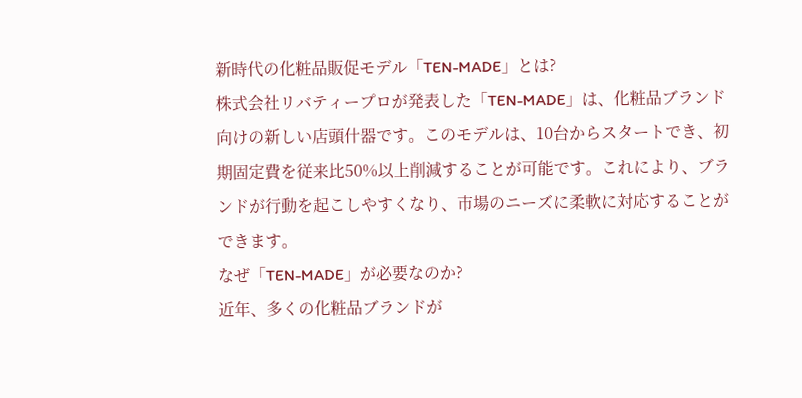新時代の化粧品販促モデル「TEN-MADE」とは?
株式会社リバティープロが発表した「TEN-MADE」は、化粧品ブランド向けの新しい店頭什器です。このモデルは、10台からスタートでき、初期固定費を従来比50%以上削減することが可能です。これにより、ブランドが行動を起こしやすくなり、市場のニーズに柔軟に対応することができます。
なぜ「TEN-MADE」が必要なのか?
近年、多くの化粧品ブランドが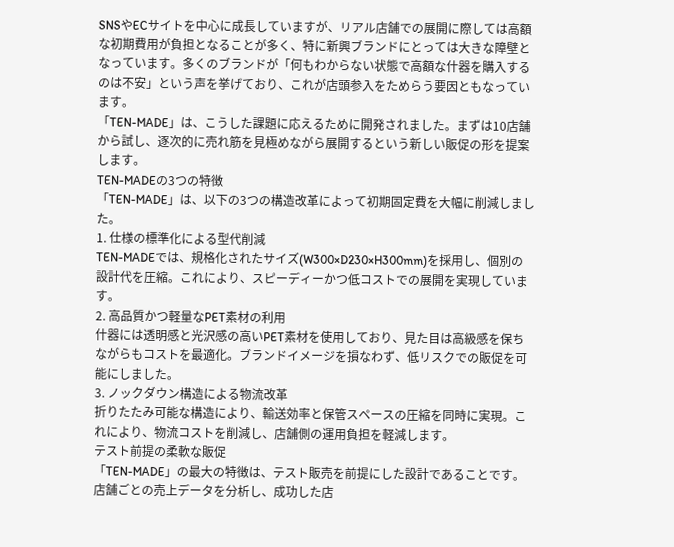SNSやECサイトを中心に成長していますが、リアル店舗での展開に際しては高額な初期費用が負担となることが多く、特に新興ブランドにとっては大きな障壁となっています。多くのブランドが「何もわからない状態で高額な什器を購入するのは不安」という声を挙げており、これが店頭参入をためらう要因ともなっています。
「TEN-MADE」は、こうした課題に応えるために開発されました。まずは10店舗から試し、逐次的に売れ筋を見極めながら展開するという新しい販促の形を提案します。
TEN-MADEの3つの特徴
「TEN-MADE」は、以下の3つの構造改革によって初期固定費を大幅に削減しました。
1. 仕様の標準化による型代削減
TEN-MADEでは、規格化されたサイズ(W300×D230×H300mm)を採用し、個別の設計代を圧縮。これにより、スピーディーかつ低コストでの展開を実現しています。
2. 高品質かつ軽量なPET素材の利用
什器には透明感と光沢感の高いPET素材を使用しており、見た目は高級感を保ちながらもコストを最適化。ブランドイメージを損なわず、低リスクでの販促を可能にしました。
3. ノックダウン構造による物流改革
折りたたみ可能な構造により、輸送効率と保管スペースの圧縮を同時に実現。これにより、物流コストを削減し、店舗側の運用負担を軽減します。
テスト前提の柔軟な販促
「TEN-MADE」の最大の特徴は、テスト販売を前提にした設計であることです。店舗ごとの売上データを分析し、成功した店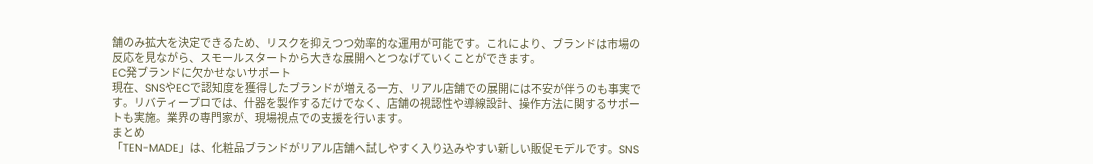舗のみ拡大を決定できるため、リスクを抑えつつ効率的な運用が可能です。これにより、ブランドは市場の反応を見ながら、スモールスタートから大きな展開へとつなげていくことができます。
EC発ブランドに欠かせないサポート
現在、SNSやECで認知度を獲得したブランドが増える一方、リアル店舗での展開には不安が伴うのも事実です。リバティープロでは、什器を製作するだけでなく、店舗の視認性や導線設計、操作方法に関するサポートも実施。業界の専門家が、現場視点での支援を行います。
まとめ
「TEN-MADE」は、化粧品ブランドがリアル店舗へ試しやすく入り込みやすい新しい販促モデルです。SNS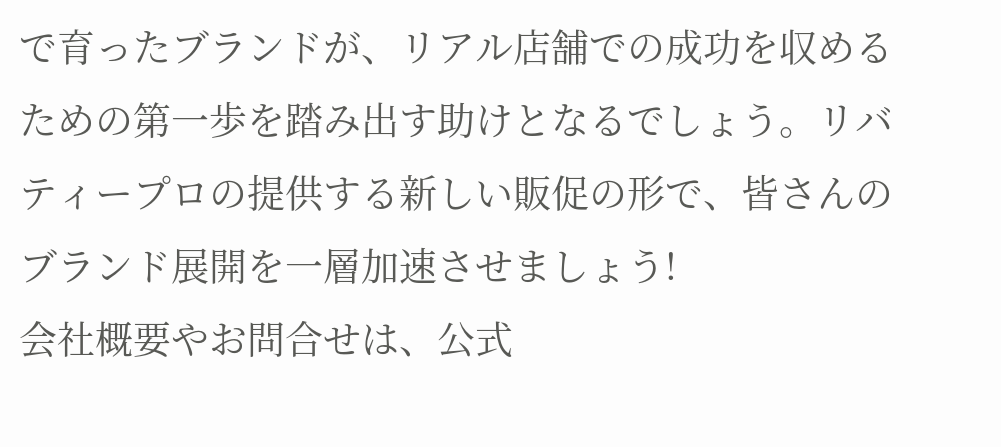で育ったブランドが、リアル店舗での成功を収めるための第一歩を踏み出す助けとなるでしょう。リバティープロの提供する新しい販促の形で、皆さんのブランド展開を一層加速させましょう!
会社概要やお問合せは、公式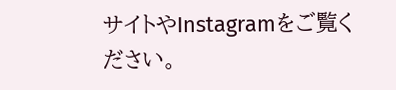サイトやInstagramをご覧ください。